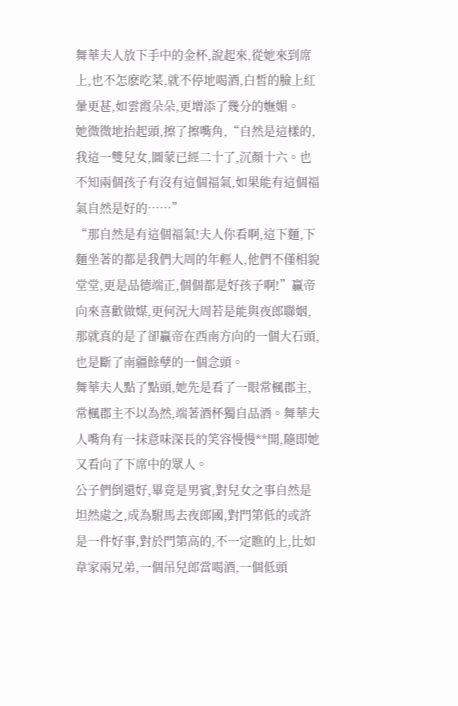舞華夫人放下手中的金杯,說起來,從她來到席上,也不怎麽吃菜,就不停地喝酒,白皙的臉上紅暈更甚,如雲霞朵朵,更增添了幾分的嫵媚。
她微微地抬起頭,擦了擦嘴角,“自然是這樣的,我這一雙兒女,圖蒙已經二十了,沉顏十六。也不知兩個孩子有沒有這個福氣,如果能有這個福氣自然是好的……”
“那自然是有這個福氣!夫人你看啊,這下麵,下麵坐著的都是我們大周的年輕人,他們不僅相貌堂堂,更是品德端正,個個都是好孩子啊!”贏帝向來喜歡做媒,更何況大周若是能與夜郎聯姻,那就真的是了卻贏帝在西南方向的一個大石頭,也是斷了南疆餘孽的一個念頭。
舞華夫人點了點頭,她先是看了一眼常楓郡主,常楓郡主不以為然,端著酒杯獨自品酒。舞華夫人嘴角有一抹意味深長的笑容慢慢**開,隨即她又看向了下席中的眾人。
公子們倒還好,畢竟是男賓,對兒女之事自然是坦然處之,成為駙馬去夜郎國,對門第低的或許是一件好事,對於門第高的,不一定瞧的上,比如韋家兩兄弟,一個吊兒郎當喝酒,一個低頭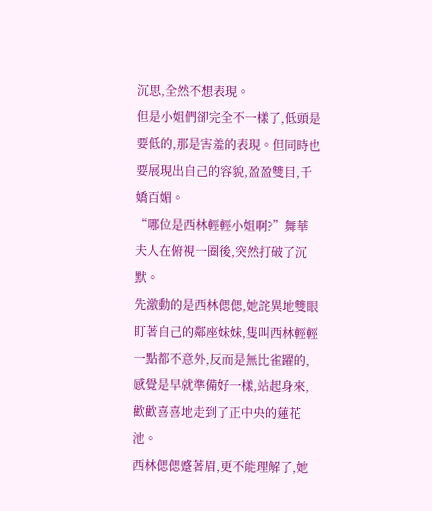沉思,全然不想表現。
但是小姐們卻完全不一樣了,低頭是要低的,那是害羞的表現。但同時也要展現出自己的容貌,盈盈雙目,千嬌百媚。
“哪位是西林輕輕小姐啊?”舞華夫人在俯視一圈後,突然打破了沉默。
先激動的是西林偲偲,她詫異地雙眼盯著自己的鄰座妹妹,隻叫西林輕輕一點都不意外,反而是無比雀躍的,感覺是早就準備好一樣,站起身來,歡歡喜喜地走到了正中央的蓮花池。
西林偲偲蹙著眉,更不能理解了,她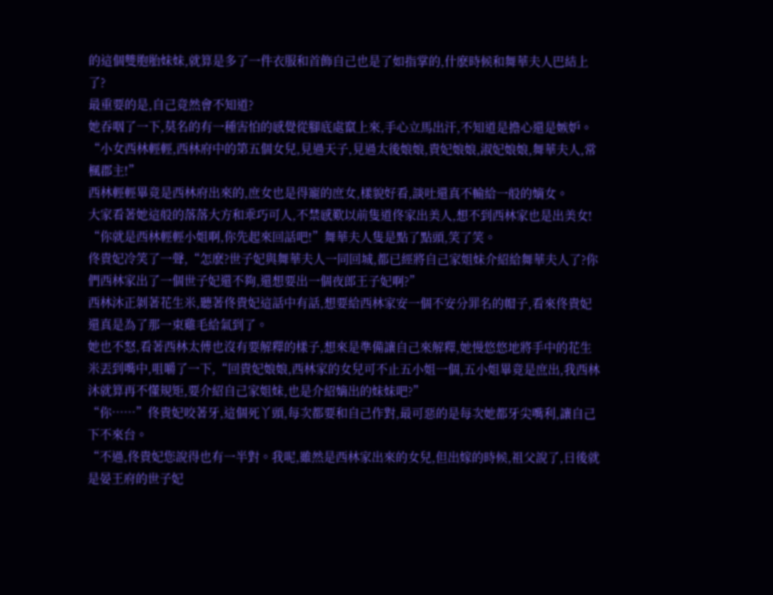的這個雙胞胎妹妹,就算是多了一件衣服和首飾自己也是了如指掌的,什麽時候和舞華夫人巴結上了?
最重要的是,自己竟然會不知道?
她吞咽了一下,莫名的有一種害怕的感覺從腳底處竄上來,手心立馬出汗,不知道是擔心還是嫉妒。
“小女西林輕輕,西林府中的第五個女兒,見過天子,見過太後娘娘,貴妃娘娘,淑妃娘娘,舞華夫人,常楓郡主!”
西林輕輕畢竟是西林府出來的,庶女也是得寵的庶女,樣貌好看,談吐還真不輸給一般的嫡女。
大家看著她這般的落落大方和乖巧可人,不禁感歎以前隻道佟家出美人,想不到西林家也是出美女!
“你就是西林輕輕小姐啊,你先起來回話吧!”舞華夫人隻是點了點頭,笑了笑。
佟貴妃冷笑了一聲,“怎麽?世子妃與舞華夫人一同回城,都已經將自己家姐妹介紹給舞華夫人了?你們西林家出了一個世子妃還不夠,還想要出一個夜郎王子妃啊?”
西林沐正剝著花生米,聽著佟貴妃這話中有話,想要給西林家安一個不安分罪名的帽子,看來佟貴妃還真是為了那一束雞毛給氣到了。
她也不怒,看著西林太傅也沒有要解釋的樣子,想來是準備讓自己來解釋,她慢悠悠地將手中的花生米丟到嘴中,咀嚼了一下,“回貴妃娘娘,西林家的女兒可不止五小姐一個,五小姐畢竟是庶出,我西林沐就算再不懂規矩,要介紹自己家姐妹,也是介紹嫡出的妹妹吧?”
“你……”佟貴妃咬著牙,這個死丫頭,每次都要和自己作對,最可惡的是每次她都牙尖嘴利,讓自己下不來台。
“不過,佟貴妃您說得也有一半對。我呢,雖然是西林家出來的女兒,但出嫁的時候,祖父說了,日後就是晏王府的世子妃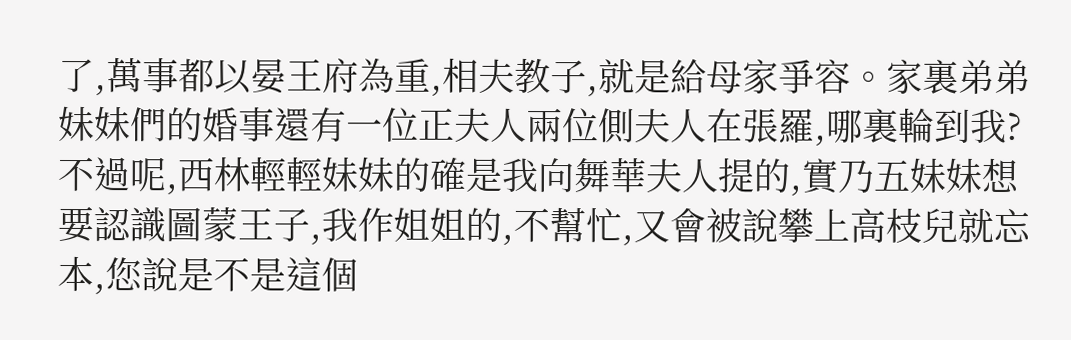了,萬事都以晏王府為重,相夫教子,就是給母家爭容。家裏弟弟妹妹們的婚事還有一位正夫人兩位側夫人在張羅,哪裏輪到我?不過呢,西林輕輕妹妹的確是我向舞華夫人提的,實乃五妹妹想要認識圖蒙王子,我作姐姐的,不幫忙,又會被說攀上高枝兒就忘本,您說是不是這個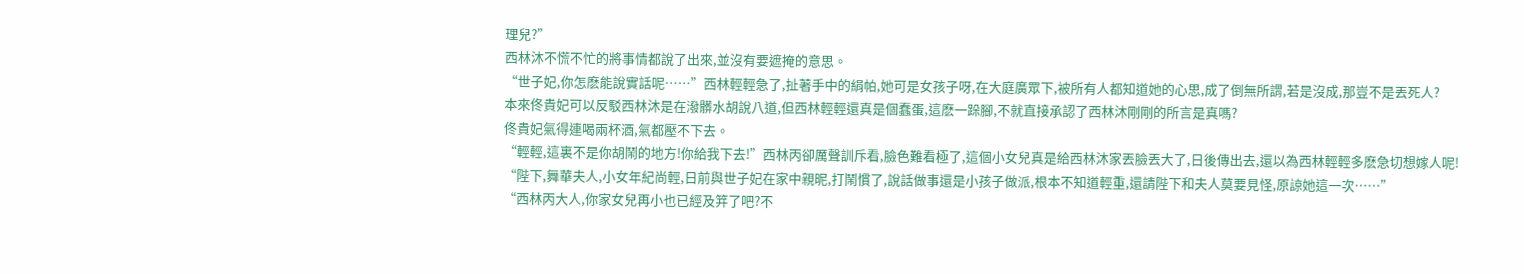理兒?”
西林沐不慌不忙的將事情都說了出來,並沒有要遮掩的意思。
“世子妃,你怎麽能說實話呢……”西林輕輕急了,扯著手中的絹帕,她可是女孩子呀,在大庭廣眾下,被所有人都知道她的心思,成了倒無所謂,若是沒成,那豈不是丟死人?
本來佟貴妃可以反駁西林沐是在潑髒水胡說八道,但西林輕輕還真是個蠢蛋,這麽一跺腳,不就直接承認了西林沐剛剛的所言是真嗎?
佟貴妃氣得連喝兩杯酒,氣都壓不下去。
“輕輕,這裏不是你胡鬧的地方!你給我下去!”西林丙卻厲聲訓斥看,臉色難看極了,這個小女兒真是給西林沐家丟臉丟大了,日後傳出去,還以為西林輕輕多麽急切想嫁人呢!
“陛下,舞華夫人,小女年紀尚輕,日前與世子妃在家中親昵,打鬧慣了,說話做事還是小孩子做派,根本不知道輕重,還請陛下和夫人莫要見怪,原諒她這一次……”
“西林丙大人,你家女兒再小也已經及笄了吧?不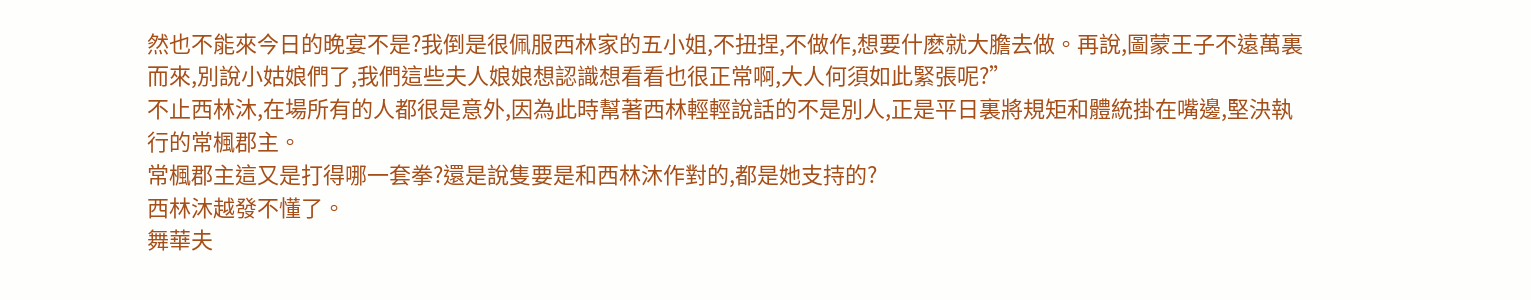然也不能來今日的晚宴不是?我倒是很佩服西林家的五小姐,不扭捏,不做作,想要什麽就大膽去做。再說,圖蒙王子不遠萬裏而來,別說小姑娘們了,我們這些夫人娘娘想認識想看看也很正常啊,大人何須如此緊張呢?”
不止西林沐,在場所有的人都很是意外,因為此時幫著西林輕輕說話的不是別人,正是平日裏將規矩和體統掛在嘴邊,堅決執行的常楓郡主。
常楓郡主這又是打得哪一套拳?還是說隻要是和西林沐作對的,都是她支持的?
西林沐越發不懂了。
舞華夫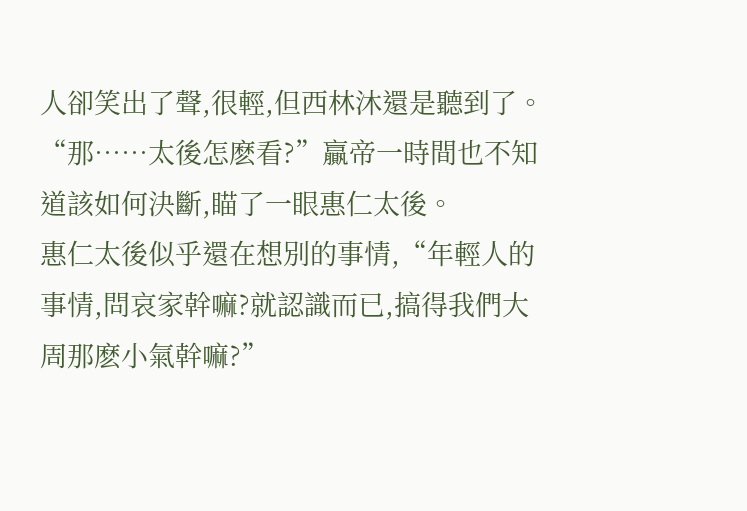人卻笑出了聲,很輕,但西林沐還是聽到了。
“那……太後怎麽看?”贏帝一時間也不知道該如何決斷,瞄了一眼惠仁太後。
惠仁太後似乎還在想別的事情,“年輕人的事情,問哀家幹嘛?就認識而已,搞得我們大周那麽小氣幹嘛?”